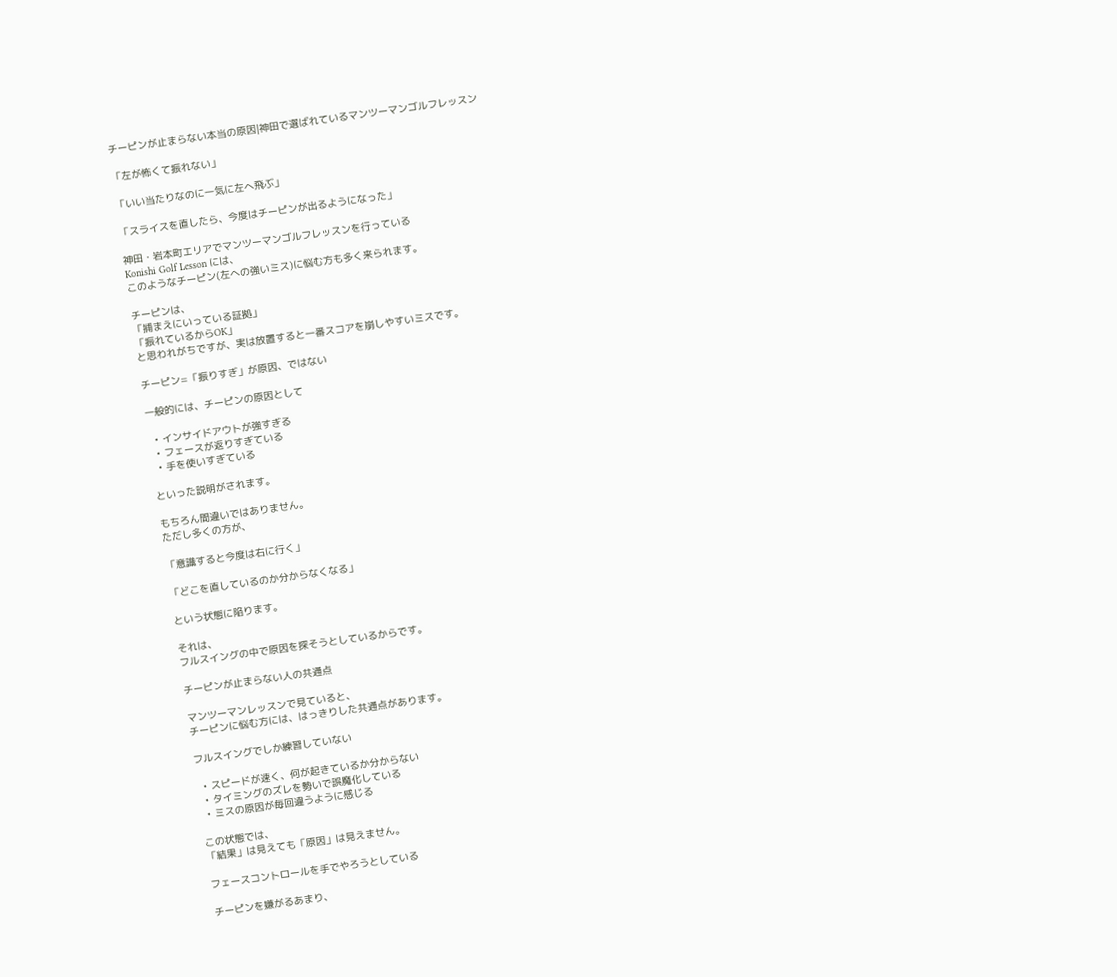チーピンが止まらない本当の原因|神田で選ばれているマンツーマンゴルフレッスン

「左が怖くて振れない」

「いい当たりなのに一気に左へ飛ぶ」

「スライスを直したら、今度はチーピンが出るようになった」

神田・岩本町エリアでマンツーマンゴルフレッスンを行っている
Konishi Golf Lesson には、
このようなチーピン(左への強いミス)に悩む方も多く来られます。

チーピンは、
「捕まえにいっている証拠」
「振れているからOK」
と思われがちですが、実は放置すると一番スコアを崩しやすいミスです。

チーピン=「振りすぎ」が原因、ではない

一般的には、チーピンの原因として

  • インサイドアウトが強すぎる
  • フェースが返りすぎている
  • 手を使いすぎている

といった説明がされます。

もちろん間違いではありません。
ただし多くの方が、

「意識すると今度は右に行く」

「どこを直しているのか分からなくなる」

という状態に陥ります。

それは、
フルスイングの中で原因を探そうとしているからです。

チーピンが止まらない人の共通点

マンツーマンレッスンで見ていると、
チーピンに悩む方には、はっきりした共通点があります。

フルスイングでしか練習していない

  • スピードが速く、何が起きているか分からない
  • タイミングのズレを勢いで誤魔化している
  • ミスの原因が毎回違うように感じる

この状態では、
「結果」は見えても「原因」は見えません。

フェースコントロールを手でやろうとしている

チーピンを嫌がるあまり、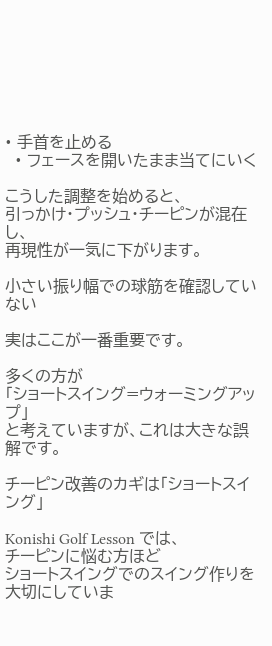• 手首を止める
  • フェースを開いたまま当てにいく

こうした調整を始めると、
引っかけ・プッシュ・チーピンが混在し、
再現性が一気に下がります。

小さい振り幅での球筋を確認していない

実はここが一番重要です。

多くの方が
「ショートスイング=ウォーミングアップ」
と考えていますが、これは大きな誤解です。

チーピン改善のカギは「ショートスイング」

Konishi Golf Lesson では、
チーピンに悩む方ほど
ショートスイングでのスイング作りを大切にしていま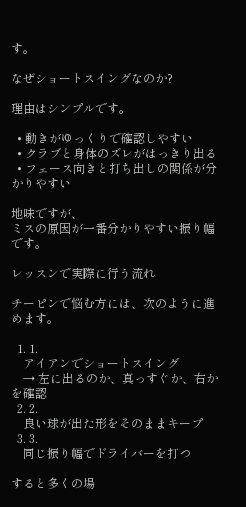す。

なぜショートスイングなのか?

理由はシンプルです。

  • 動きがゆっくりで確認しやすい
  • クラブと身体のズレがはっきり出る
  • フェース向きと打ち出しの関係が分かりやすい

地味ですが、
ミスの原因が一番分かりやすい振り幅です。

レッスンで実際に行う流れ

チーピンで悩む方には、次のように進めます。

  1. 1.
    アイアンでショートスイング
    → 左に出るのか、真っすぐか、右かを確認
  2. 2.
    良い球が出た形をそのままキープ
  3. 3.
    同じ振り幅でドライバーを打つ

すると多くの場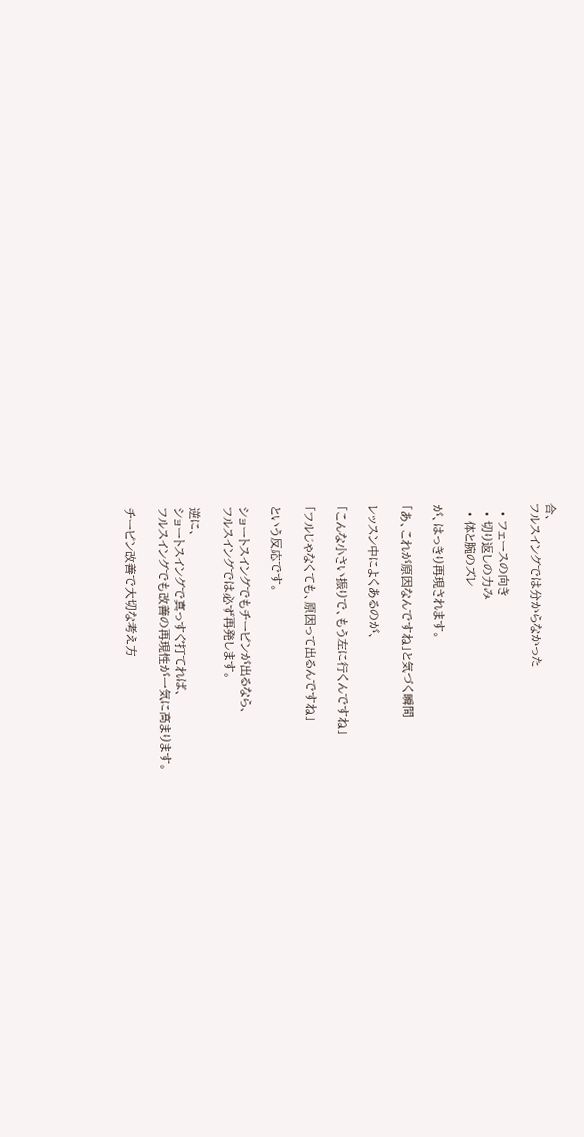合、
フルスイングでは分からなかった

  • フェースの向き
  • 切り返しの力み
  • 体と腕のズレ

が、はっきり再現されます。

「あ、これが原因なんですね」と気づく瞬間

レッスン中によくあるのが、

「こんな小さい振りで、もう左に行くんですね」

「フルじゃなくても、原因って出るんですね」

という反応です。

ショートスイングでもチーピンが出るなら、
フルスイングでは必ず再発します。

逆に、
ショートスイングで真っすぐ打てれば、
フルスイングでも改善の再現性が一気に高まります。

チーピン改善で大切な考え方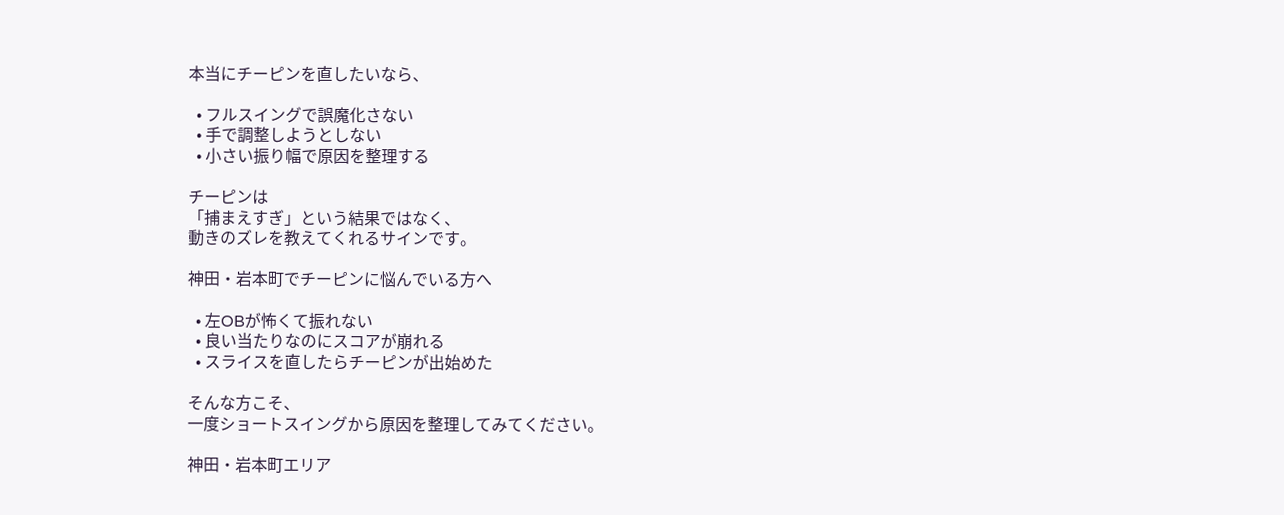本当にチーピンを直したいなら、

  • フルスイングで誤魔化さない
  • 手で調整しようとしない
  • 小さい振り幅で原因を整理する

チーピンは
「捕まえすぎ」という結果ではなく、
動きのズレを教えてくれるサインです。

神田・岩本町でチーピンに悩んでいる方へ

  • 左OBが怖くて振れない
  • 良い当たりなのにスコアが崩れる
  • スライスを直したらチーピンが出始めた

そんな方こそ、
一度ショートスイングから原因を整理してみてください。

神田・岩本町エリア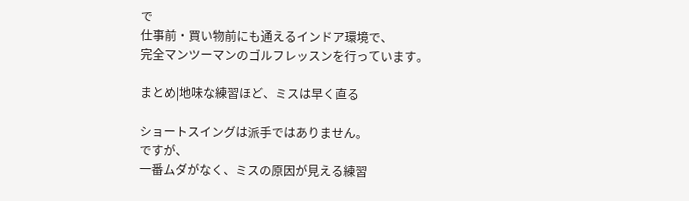で
仕事前・買い物前にも通えるインドア環境で、
完全マンツーマンのゴルフレッスンを行っています。

まとめ|地味な練習ほど、ミスは早く直る

ショートスイングは派手ではありません。
ですが、
一番ムダがなく、ミスの原因が見える練習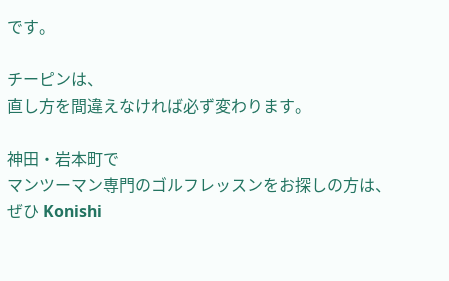です。

チーピンは、
直し方を間違えなければ必ず変わります。

神田・岩本町で
マンツーマン専門のゴルフレッスンをお探しの方は、
ぜひ Konishi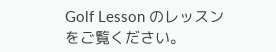Golf Lesson のレッスンをご覧ください。